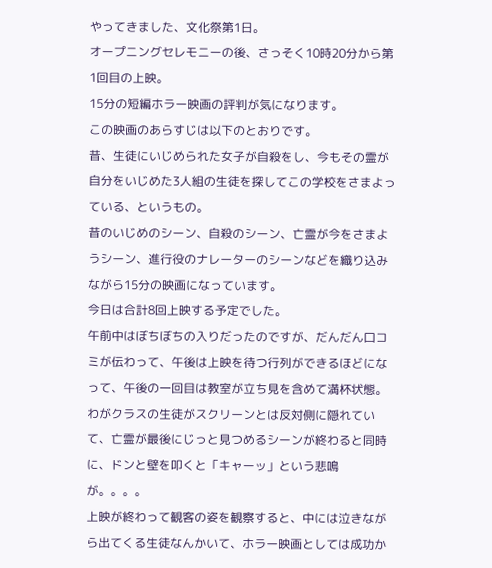やってきました、文化祭第1日。
オープニングセレモニーの後、さっそく10時20分から第1回目の上映。
15分の短編ホラー映画の評判が気になります。
この映画のあらすじは以下のとおりです。
昔、生徒にいじめられた女子が自殺をし、今もその霊が自分をいじめた3人組の生徒を探してこの学校をさまよっている、というもの。
昔のいじめのシーン、自殺のシーン、亡霊が今をさまようシーン、進行役のナレーターのシーンなどを織り込みながら15分の映画になっています。
今日は合計8回上映する予定でした。
午前中はぼちぼちの入りだったのですが、だんだん口コミが伝わって、午後は上映を待つ行列ができるほどになって、午後の一回目は教室が立ち見を含めて満杯状態。
わがクラスの生徒がスクリーンとは反対側に隠れていて、亡霊が最後にじっと見つめるシーンが終わると同時に、ドンと壁を叩くと「キャーッ」という悲鳴が。。。。
上映が終わって観客の姿を観察すると、中には泣きながら出てくる生徒なんかいて、ホラー映画としては成功か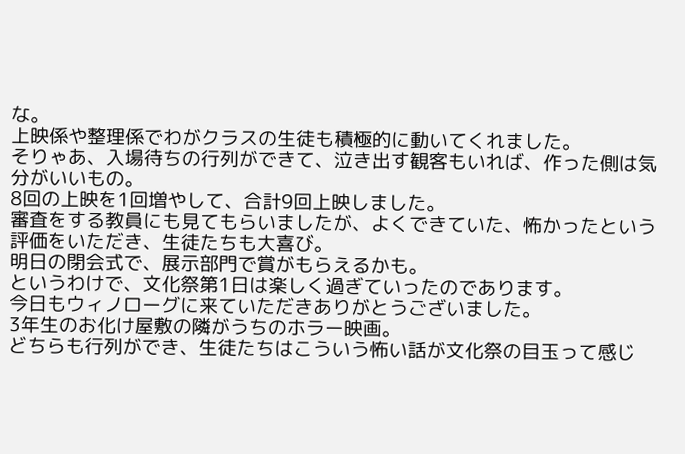な。
上映係や整理係でわがクラスの生徒も積極的に動いてくれました。
そりゃあ、入場待ちの行列ができて、泣き出す観客もいれば、作った側は気分がいいもの。
8回の上映を1回増やして、合計9回上映しました。
審査をする教員にも見てもらいましたが、よくできていた、怖かったという評価をいただき、生徒たちも大喜び。
明日の閉会式で、展示部門で賞がもらえるかも。
というわけで、文化祭第1日は楽しく過ぎていったのであります。
今日もウィノローグに来ていただきありがとうございました。
3年生のお化け屋敷の隣がうちのホラー映画。
どちらも行列ができ、生徒たちはこういう怖い話が文化祭の目玉って感じ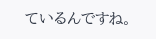ているんですね。